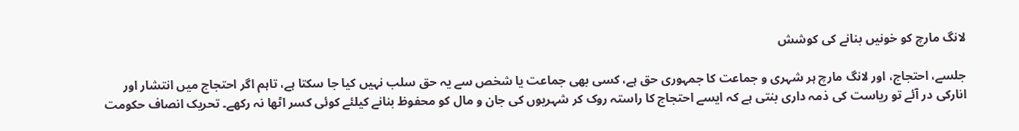لانگ مارچ کو خونیں بنانے کی کوشش

جلسے، احتجاج، اور لانگ مارچ ہر شہری و جماعت کا جمہوری حق ہے، کسی بھی جماعت یا شخص سے یہ حق سلب نہیں کیا جا سکتا ہے، تاہم اگر احتجاج میں انتشار اور انارکی در آئے تو ریاست کی ذمہ داری بنتی ہے کہ ایسے احتجاج کا راستہ روک کر شہریوں کی جان و مال کو محفوظ بنانے کیلئے کوئی کسر اٹھا نہ رکھے۔ تحریک انصاف حکومت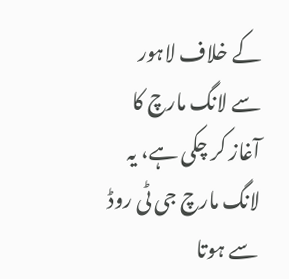کے خلاف لاہور سے لانگ مارچ کا آغاز کر چکی ہے، یہ لانگ مارچ جی ٹی روڈ سے ہوتا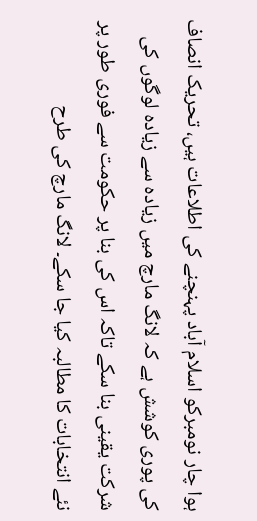ہوا چار نومبرکو اسلام آباد پہنچنے کی اطلاعات ہیں، تحریک انصاف کی پوری کوشش ہے کہ لانگ مارچ میں زیادہ سے زیادہ لوگوں کی شرکت یقینی بنا سکے تاکہ اس کی بنا پر حکومت سے فوری طور پر نئے انتخابات کا مطالبہ کیا جا سکے۔ لانگ مارچ کی طرح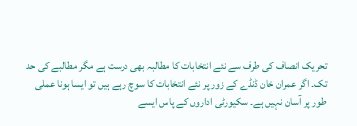تحریک انصاف کی طرف سے نئے انتخابات کا مطالبہ بھی درست ہے مگر مطالبے کی حد تک۔ اگر عمران خان ڈنڈے کے زور پر نئے انتخابات کا سوچ رہے ہیں تو ایسا ہونا عملی طور پر آسان نہیں ہے۔ سکیورٹی اداروں کے پاس ایسے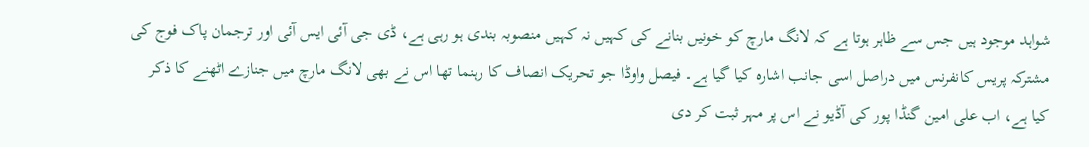شواہد موجود ہیں جس سے ظاہر ہوتا ہے کہ لانگ مارچ کو خونیں بنانے کی کہیں نہ کہیں منصوبہ بندی ہو رہی ہے، ڈی جی آئی ایس آئی اور ترجمان پاک فوج کی مشترکہ پریس کانفرنس میں دراصل اسی جانب اشارہ کیا گیا ہے۔ فیصل واوڈا جو تحریک انصاف کا رہنما تھا اس نے بھی لانگ مارچ میں جنازے اٹھنے کا ذکر کیا ہے، اب علی امین گنڈا پور کی آڈیو نے اس پر مہر ثبت کر دی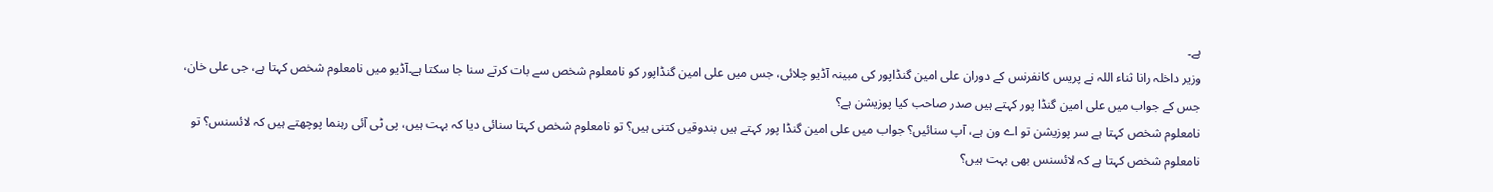ہے۔
وزیر داخلہ رانا ثناء اللہ نے پریس کانفرنس کے دوران علی امین گنڈاپور کی مبینہ آڈیو چلائی، جس میں علی امین گنڈاپور کو نامعلوم شخص سے بات کرتے سنا جا سکتا ہے۔آڈیو میں نامعلوم شخص کہتا ہے، جی علی خان، جس کے جواب میں علی امین گنڈا پور کہتے ہیں صدر صاحب کیا پوزیشن ہے؟
نامعلوم شخص کہتا ہے سر پوزیشن تو اے ون ہے، آپ سنائیں؟ جواب میں علی امین گنڈا پور کہتے ہیں بندوقیں کتنی ہیں؟ تو نامعلوم شخص کہتا سنائی دیا کہ بہت ہیں، پی ٹی آئی رہنما پوچھتے ہیں کہ لائسنس؟ تو نامعلوم شخص کہتا ہے کہ لائسنس بھی بہت ہیں؟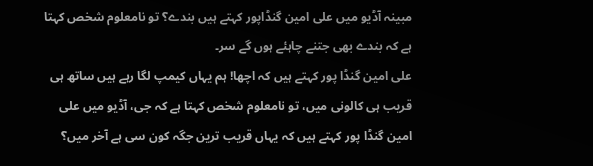مبینہ آڈیو میں علی امین گنڈاپور کہتے ہیں بندے؟ تو نامعلوم شخص کہتا ہے کہ بندے بھی جتنے چاہئے ہوں گے سر۔
علی امین گنڈا پور کہتے ہیں کہ اچھا! ہم یہاں کیمپ لگا رہے ہیں ساتھ ہی قریب ہی کالونی میں، تو نامعلوم شخص کہتا ہے کہ جی، آڈیو میں علی امین گنڈا پور کہتے ہیں کہ یہاں قریب ترین جگہ کون سی ہے آخر میں؟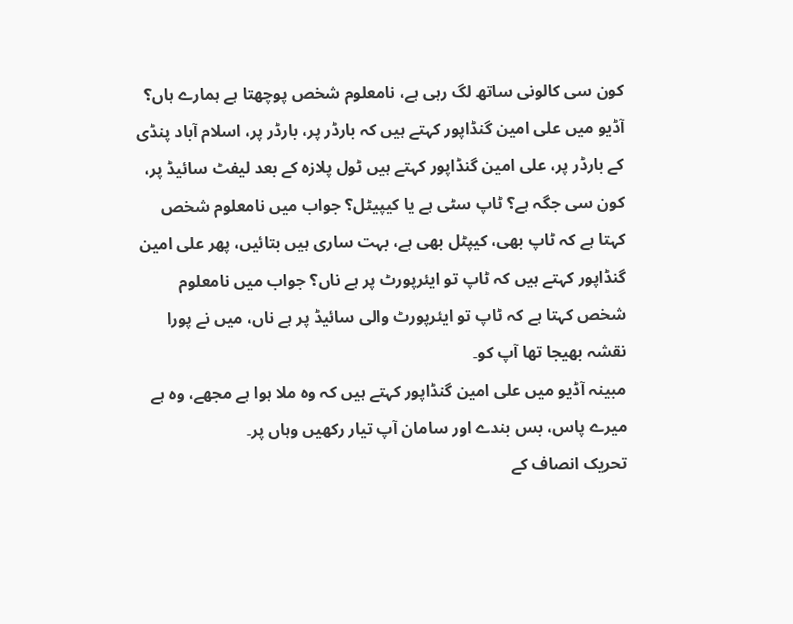کون سی کالونی ساتھ لگ رہی ہے، نامعلوم شخص پوچھتا ہے ہمارے ہاں؟
آڈیو میں علی امین گنڈاپور کہتے ہیں کہ بارڈر پر، بارڈر پر، اسلام آباد پنڈی کے بارڈر پر، علی امین گنڈاپور کہتے ہیں ٹول پلازہ کے بعد لیفٹ سائیڈ پر، کون سی جگہ ہے؟ ٹاپ سٹی ہے یا کیپیٹل؟ جواب میں نامعلوم شخص کہتا ہے کہ ٹاپ بھی، کیپٹل بھی ہے، بہت ساری ہیں بتائیں، پھر علی امین گنڈاپور کہتے ہیں کہ ٹاپ تو ایئرپورٹ پر ہے ناں؟ جواب میں نامعلوم شخص کہتا ہے کہ ٹاپ تو ایئرپورٹ والی سائیڈ پر ہے ناں، میں نے پورا نقشہ بھیجا تھا آپ کو۔
مبینہ آڈیو میں علی امین گنڈاپور کہتے ہیں کہ وہ ملا ہوا ہے مجھے، وہ ہے میرے پاس، بس بندے اور سامان آپ تیار رکھیں وہاں پر۔
تحریک انصاف کے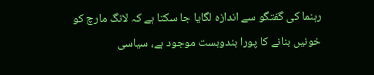رہنما کی گفتگو سے اندازہ لگایا جا سکتا ہے کہ لانگ مارچ کو خونیں بنانے کا پورا بندوبست موجود ہے، سیاسی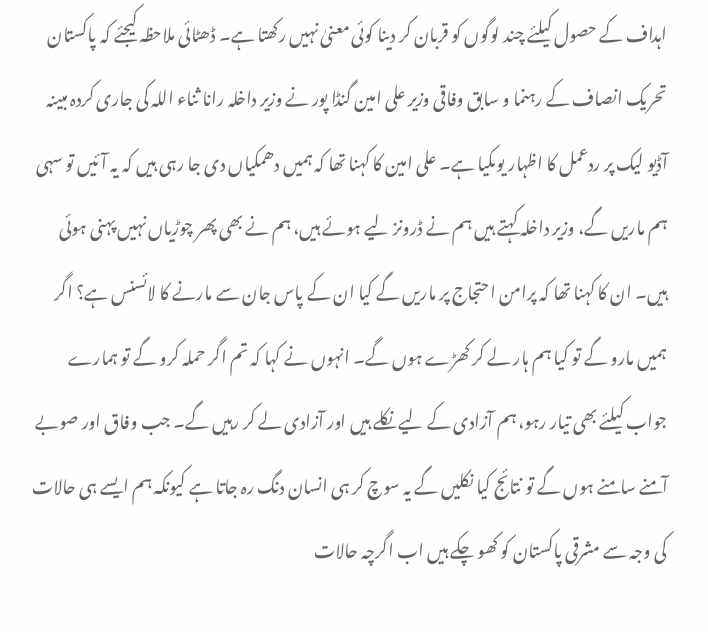اہداف کے حصول کیلئے چند لوگوں کو قربان کر دینا کوئی معنیٰ نہیں رکھتا ہے۔ ڈھٹائی ملاحظہ کیجئے کہ پاکستان تحریک انصاف کے رہنما و سابق وفاقی وزیر علی امین گنڈا پور نے وزیر داخلہ رانا ثناء اللہ کی جاری کردہ مبینہ آڈیو لیک پر ردعمل کا اظہار یوںکیا ہے۔ علی امین کا کہنا تھا کہ ہمیں دھمکیاں دی جا رہی ہیں کہ یہ آئیں تو سہی ہم ماریں گے، وزیر داخلہ کہتے ہیں ہم نے ڈرونز لیے ہوئے ہیں، ہم نے بھی پھر چوڑیاں نہیں پہنی ہوئی ہیں۔ ان کا کہنا تھا کہ پرامن احتجاج پر ماریں گے کیا ان کے پاس جان سے مارنے کا لائسنس ہے؟ اگر ہمیں مارو گے تو کیا ہم ہار لے کر کھڑے ہوں گے۔ انہوں نے کہا کہ تم اگر حملہ کرو گے تو ہمارے جواب کیلئے بھی تیار رہو، ہم آزادی کے لیے نکلے ہیں اور آزادی لے کر رہیں گے۔ جب وفاق اور صوبے آمنے سامنے ہوں گے تو نتائج کیا نکلیں گے یہ سوچ کر ہی انسان دنگ رہ جاتا ہے کیونکہ ہم ایسے ہی حالات کی وجہ سے مشرقی پاکستان کو کھو چکے ہیں اب اگرچہ حالات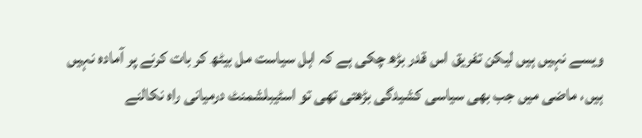ویسے نہیں ہیں لیکن تفریق اس قدر بڑھ چکی ہے کہ اہل سیاست مل بیٹھ کر بات کرنے پر آمادہ نہیں ہیں، ماضی میں جب بھی سیاسی کشیدگی بڑھتی تھی تو اسٹیبلشمنٹ درمیانی راہ نکالنے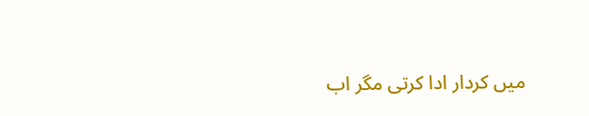میں کردار ادا کرتی مگر اب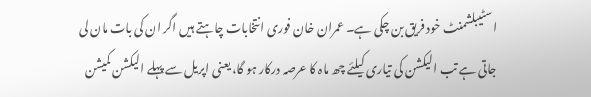اسٹیبلشمنٹ خود فریق بن چکی ہے۔ عمران خان فوری انتخابات چاہتے ہیں اگر ان کی بات مان لی جاتی ہے تب الیکشن کی تیاری کیلئے چھ ماہ کا عرصہ درکار ہو گا، یعنی اپریل سے پہلے الیکشن کمیشن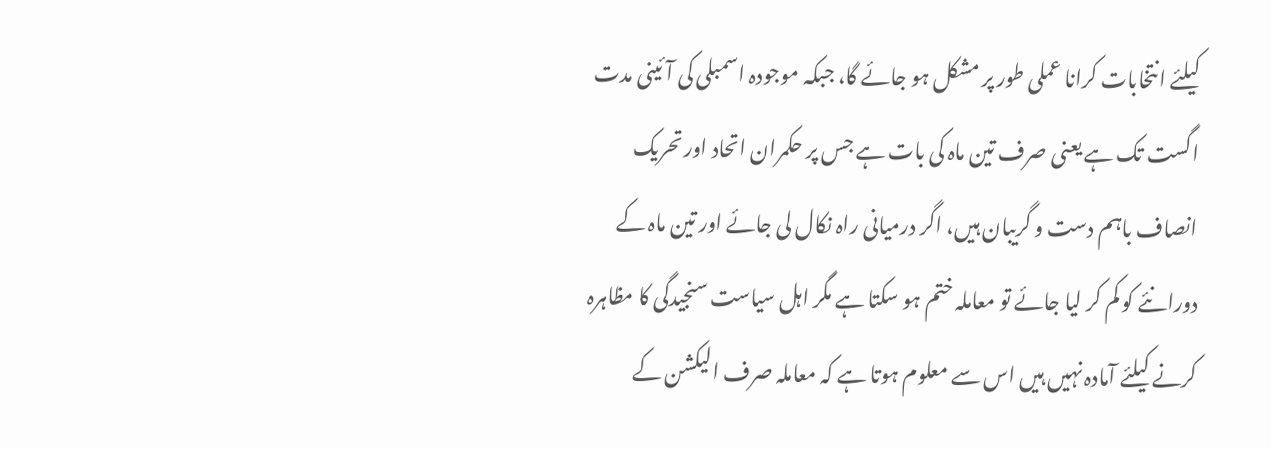کیلئے انتخابات کرانا عملی طور پر مشکل ہو جائے گا، جبکہ موجودہ اسمبلی کی آئینی مدت اگست تک ہے یعنی صرف تین ماہ کی بات ہے جس پر حکمران اتحاد اور تحریک انصاف باہم دست و گریبان ہیں، اگر درمیانی راہ نکال لی جائے اور تین ماہ کے دورانئے کو کم کر لیا جائے تو معاملہ ختم ہو سکتا ہے مگر اہل سیاست سنجیدگی کا مظاہرہ کرنے کیلئے آمادہ نہیں ہیں اس سے معلوم ہوتا ہے کہ معاملہ صرف الیکشن کے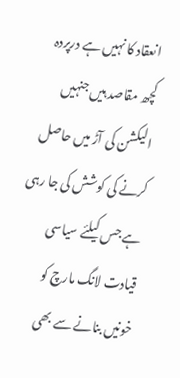انعقاد کا نہیں ہے درپردہ کچھ مقاصد ہیں جنہیں الیکشن کی آڑ میں حاصل کرنے کی کوشش کی جا رہی ہے جس کیلئے سیاسی قیادت لانگ مارچ کو خونیں بنانے سے بھی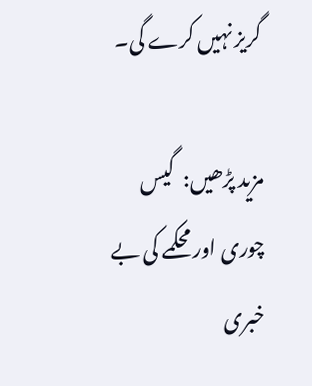گریز نہیں کرے گی۔

مزید پڑھیں:  گیس چوری اور محکمے کی بے خبری